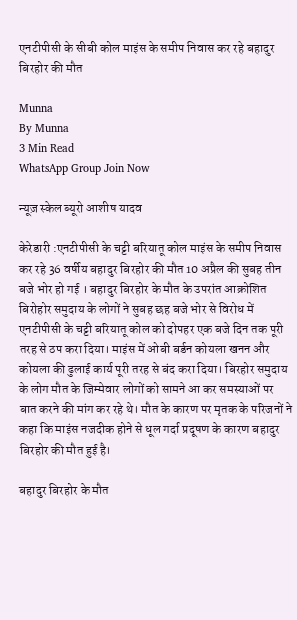एनटीपीसी के सीबी कोल माइंस के समीप निवास कर रहे बहादुर बिरहोर की मौत

Munna
By Munna
3 Min Read
WhatsApp Group Join Now

न्यूज़ स्केल ब्यूरो आशीष यादव

केरेडारी :एनटीपीसी के चट्टी बरियातू कोल माइंस के समीप निवास कर रहे 36 वर्षीय बहादुर बिरहोर की मौत 10 अप्रैल की सुबह तीन बजे भोर हो गई । बहादुर बिरहोर के मौत के उपरांत आक्रोशित बिरोहोर समुदाय के लोगों ने सुबह छह बजे भोर से विरोध में एनटीपीसी के चट्टी बरियातू कोल को दोपहर एक बजे दिन तक पूरी तरह से ठप करा दिया। माइंस में ओबी बर्डन कोयला खनन और कोयला की ढुलाई कार्य पूरी तरह से बंद करा दिया। बिरहोर समुदाय के लोग मौत के जिम्मेवार लोगों को सामने आ कर समस्याओं पर बात करने की मांग कर रहे थे। मौत के कारण पर मृतक के परिजनों ने कहा कि माइंस नजदीक होने से धूल गर्दा प्रदूषण के कारण बहादुर बिरहोर की मौत हुई है।

बहादुर बिरहोर के मौत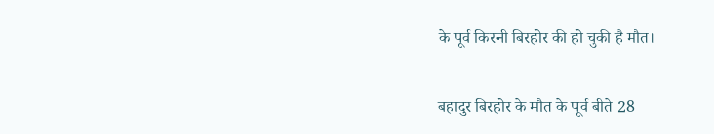के पूर्व किरनी बिरहोर की हो चुकी है मौत।

बहादुर बिरहोर के मौत के पूर्व बीते 28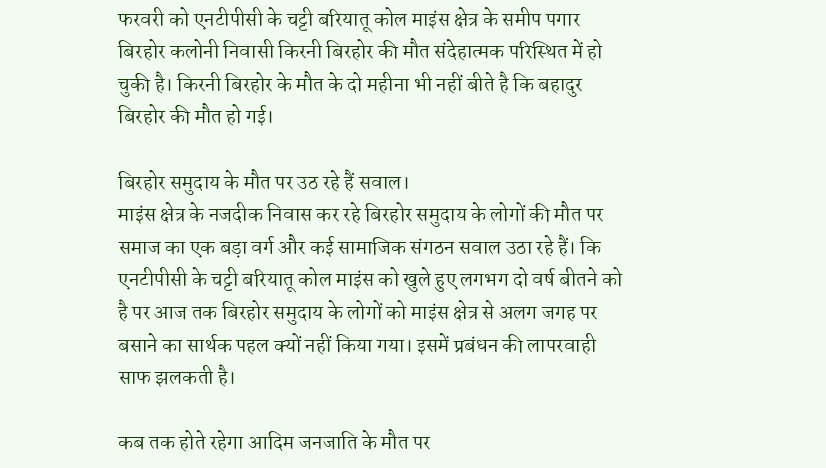फरवरी को एनटीपीसी के चट्टी बरियातू कोल माइंस क्षेत्र के समीप पगार बिरहोर कलोनी निवासी किरनी बिरहोर की मौत संदेहात्मक परिस्थित में हो चुकी है। किरनी बिरहोर के मौत के दो महीना भी नहीं बीते है कि बहादुर बिरहोर की मौत हो गई।

बिरहोर समुदाय के मौत पर उठ रहे हैं सवाल।
माइंस क्षेत्र के नजदीक निवास कर रहे बिरहोर समुदाय के लोगों की मौत पर समाज का एक बड़ा वर्ग और कई सामाजिक संगठन सवाल उठा रहे हैं। कि एनटीपीसी के चट्टी बरियातू कोल माइंस को खुले हुए लगभग दो वर्ष बीतने को है पर आज तक बिरहोर समुदाय के लोगों को माइंस क्षेत्र से अलग जगह पर बसाने का सार्थक पहल क्यों नहीं किया गया। इसमें प्रबंधन की लापरवाही साफ झलकती है।

कब तक होते रहेगा आदिम जनजाति के मौत पर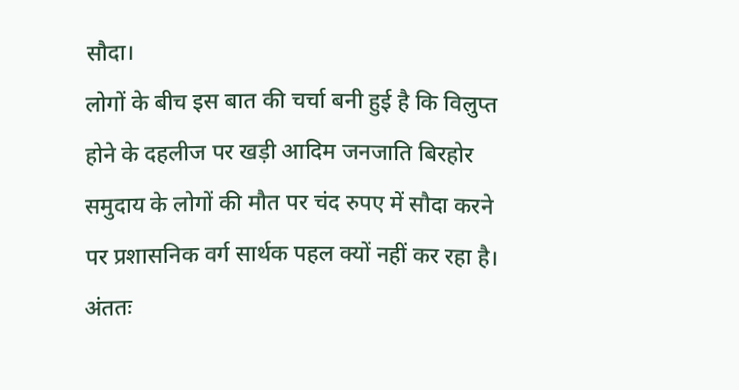सौदा।
लोगों के बीच इस बात की चर्चा बनी हुई है कि विलुप्त होने के दहलीज पर खड़ी आदिम जनजाति बिरहोर समुदाय के लोगों की मौत पर चंद रुपए में सौदा करने पर प्रशासनिक वर्ग सार्थक पहल क्यों नहीं कर रहा है। अंततः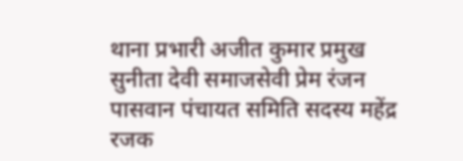थाना प्रभारी अजीत कुमार प्रमुख सुनीता देवी समाजसेवी प्रेम रंजन पासवान पंचायत समिति सदस्य महेंद्र रजक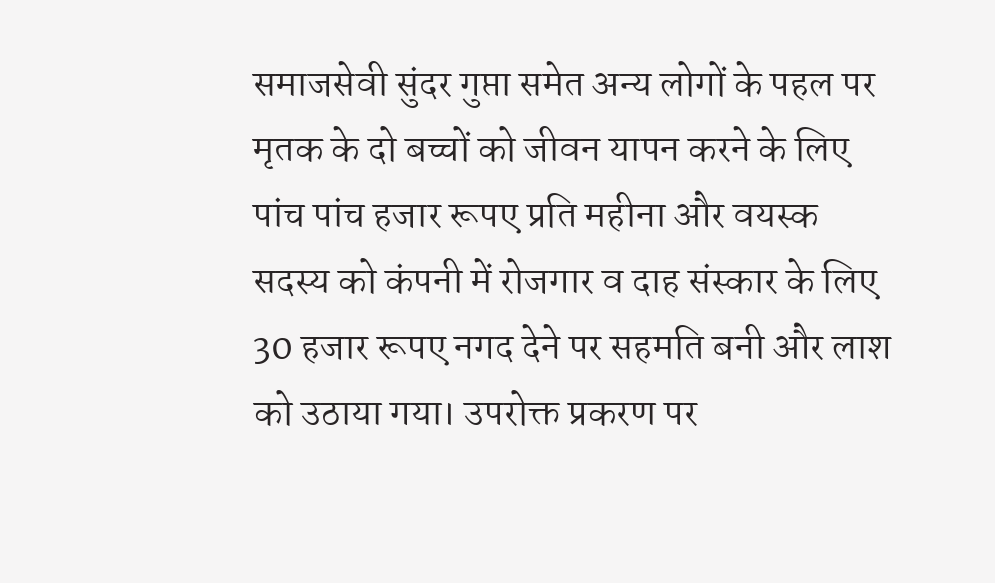समाजसेवी सुंदर गुप्ता समेत अन्य लोगों के पहल पर मृतक के दो बच्चों को जीवन यापन करने के लिए पांच पांच हजार रूपए प्रति महीना और वयस्क सदस्य को कंपनी में रोजगार व दाह संस्कार के लिए 30 हजार रूपए नगद देने पर सहमति बनी और लाश को उठाया गया। उपरोक्त प्रकरण पर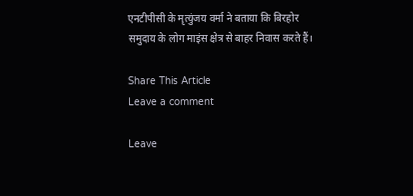एनटीपीसी के मृत्युंजय वर्मा ने बताया कि बिरहोर समुदाय के लोग माइंस क्षेत्र से बाहर निवास करते हैं।

Share This Article
Leave a comment

Leave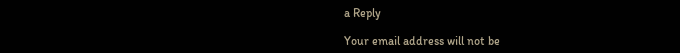a Reply

Your email address will not be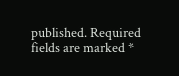published. Required fields are marked *